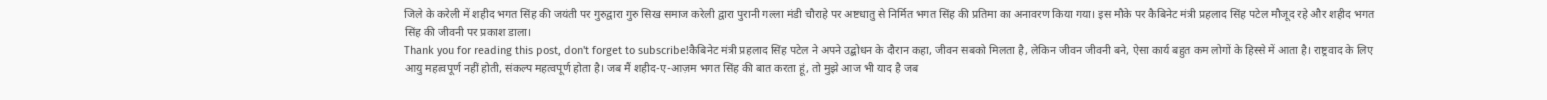जिले के करेली में शहीद भगत सिंह की जयंती पर गुरुद्वारा गुरु सिख समाज करेली द्वारा पुरानी गल्ला मंडी चौराहे पर अष्टधातु से निर्मित भगत सिंह की प्रतिमा का अनावरण किया गया। इस मौके पर कैबिनेट मंत्री प्रहलाद सिंह पटेल मौजूद रहे और शहीद भगत सिंह की जीवनी पर प्रकाश डाला।
Thank you for reading this post, don't forget to subscribe!कैबिनेट मंत्री प्रहलाद सिंह पटेल ने अपने उद्बोधन के दौरान कहा, जीवन सबको मिलता है, लेकिन जीवन जीवनी बने, ऐसा कार्य बहुत कम लोगों के हिस्से में आता है। राष्ट्रवाद के लिए आयु महत्वपूर्ण नहीं होती, संकल्प महत्वपूर्ण होता है। जब मैं शहीद-ए-आज़म भगत सिंह की बात करता हूं, तो मुझे आज भी याद है जब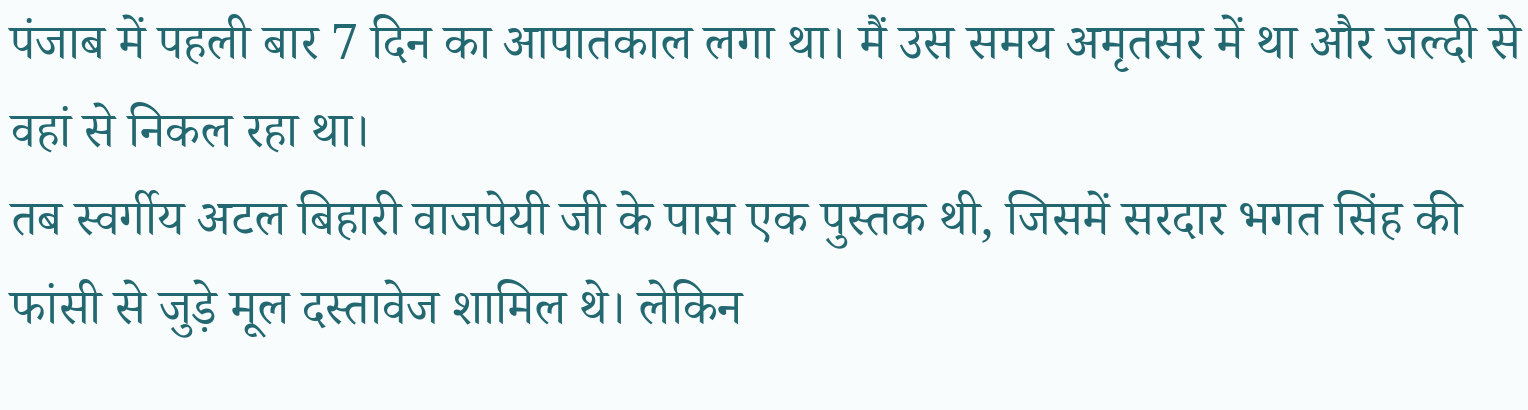पंजाब में पहली बार 7 दिन का आपातकाल लगा था। मैं उस समय अमृतसर में था और जल्दी से वहां से निकल रहा था।
तब स्वर्गीय अटल बिहारी वाजपेयी जी के पास एक पुस्तक थी, जिसमें सरदार भगत सिंह की फांसी से जुड़े मूल दस्तावेज शामिल थे। लेकिन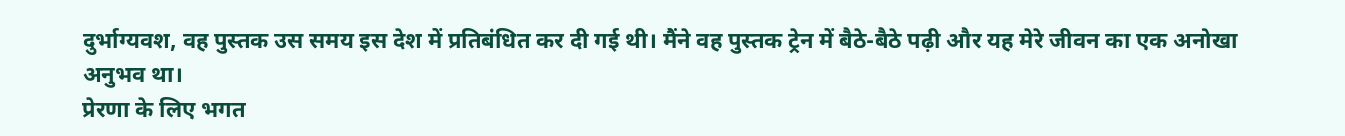दुर्भाग्यवश, वह पुस्तक उस समय इस देश में प्रतिबंधित कर दी गई थी। मैंने वह पुस्तक ट्रेन में बैठे-बैठे पढ़ी और यह मेरे जीवन का एक अनोखा अनुभव था।
प्रेरणा के लिए भगत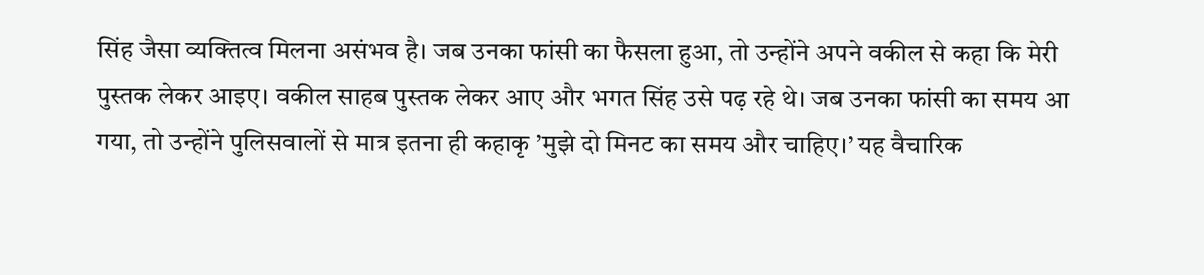सिंह जैसा व्यक्तित्व मिलना असंभव है। जब उनका फांसी का फैसला हुआ, तो उन्होंने अपने वकील से कहा कि मेरी पुस्तक लेकर आइए। वकील साहब पुस्तक लेकर आए और भगत सिंह उसे पढ़ रहे थे। जब उनका फांसी का समय आ गया, तो उन्होंने पुलिसवालों से मात्र इतना ही कहाकृ ’मुझे दो मिनट का समय और चाहिए।’ यह वैचारिक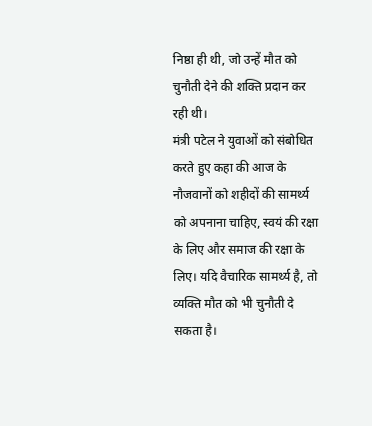निष्ठा ही थी, जो उन्हें मौत को चुनौती देने की शक्ति प्रदान कर रही थी।
मंत्री पटेल ने युवाओं को संबोधित करते हुए कहा की आज के नौजवानों को शहीदों की सामर्थ्य को अपनाना चाहिए, स्वयं की रक्षा के लिए और समाज की रक्षा के लिए। यदि वैचारिक सामर्थ्य है, तो व्यक्ति मौत को भी चुनौती दे सकता है।